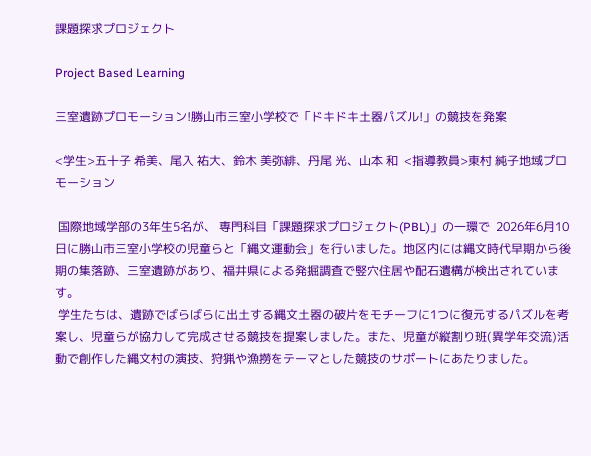課題探求プロジェクト

Project Based Learning

三室遺跡プロモーション!勝山市三室小学校で「ドキドキ土器パズル!」の競技を発案

<学生>五十子 希美、尾入 祐大、鈴木 美弥緋、丹尾 光、山本 和  <指導教員>東村 純子地域プロモーション

 国際地域学部の3年生5名が、 専門科目「課題探求プロジェクト(PBL)」の一環で  2026年6月10日に勝山市三室小学校の児童らと「縄文運動会」を行いました。地区内には縄文時代早期から後期の集落跡、三室遺跡があり、福井県による発掘調査で竪穴住居や配石遺構が検出されています。
 学生たちは、遺跡でばらばらに出土する縄文土器の破片をモチーフに1つに復元するパズルを考案し、児童らが協力して完成させる競技を提案しました。また、児童が縦割り班(異学年交流)活動で創作した縄文村の演技、狩猟や漁撈をテーマとした競技のサポートにあたりました。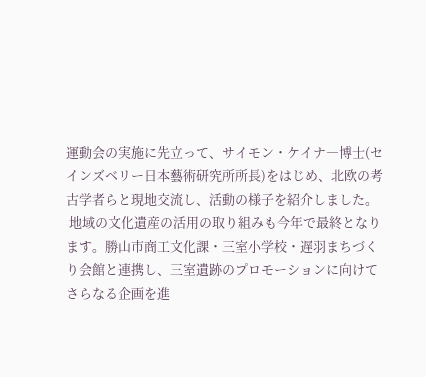運動会の実施に先立って、サイモン・ケイナ―博士(セインズベリー日本藝術研究所所長)をはじめ、北欧の考古学者らと現地交流し、活動の様子を紹介しました。
 地域の文化遺産の活用の取り組みも今年で最終となります。勝山市商工文化課・三室小学校・遅羽まちづくり会館と連携し、三室遺跡のプロモーションに向けてさらなる企画を進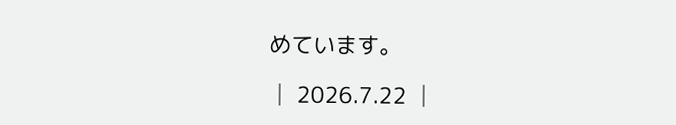めています。

│ 2026.7.22 │